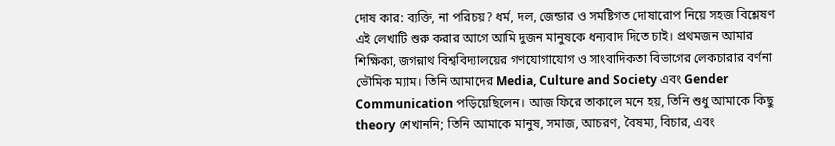দোষ কার: ব্যক্তি, না পরিচয়? ধর্ম, দল, জেন্ডার ও সমষ্টিগত দোষারোপ নিয়ে সহজ বিশ্লেষণ
এই লেখাটি শুরু করার আগে আমি দুজন মানুষকে ধন্যবাদ দিতে চাই। প্রথমজন আমার শিক্ষিকা, জগন্নাথ বিশ্ববিদ্যালয়ের গণযোগাযোগ ও সাংবাদিকতা বিভাগের লেকচারার বর্ণনা ভৌমিক ম্যাম। তিনি আমাদের Media, Culture and Society এবং Gender Communication পড়িয়েছিলেন। আজ ফিরে তাকালে মনে হয়, তিনি শুধু আমাকে কিছু theory শেখাননি; তিনি আমাকে মানুষ, সমাজ, আচরণ, বৈষম্য, বিচার, এবং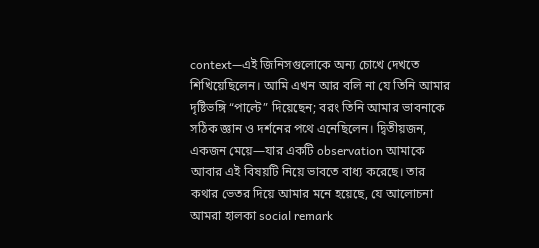context—এই জিনিসগুলোকে অন্য চোখে দেখতে শিখিয়েছিলেন। আমি এখন আর বলি না যে তিনি আমার দৃষ্টিভঙ্গি “পাল্টে” দিয়েছেন; বরং তিনি আমার ভাবনাকে সঠিক জ্ঞান ও দর্শনের পথে এনেছিলেন। দ্বিতীয়জন, একজন মেয়ে—যার একটি observation আমাকে আবার এই বিষয়টি নিয়ে ভাবতে বাধ্য করেছে। তার কথার ভেতর দিয়ে আমার মনে হয়েছে, যে আলোচনা আমরা হালকা social remark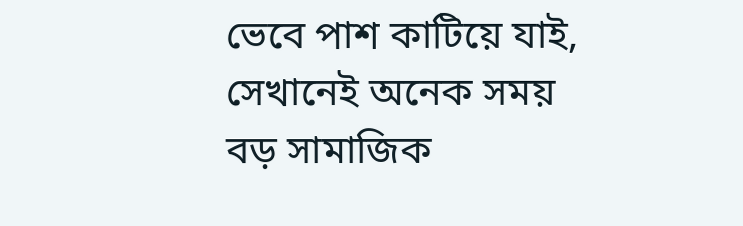ভেবে পাশ কাটিয়ে যাই, সেখানেই অনেক সময় বড় সামাজিক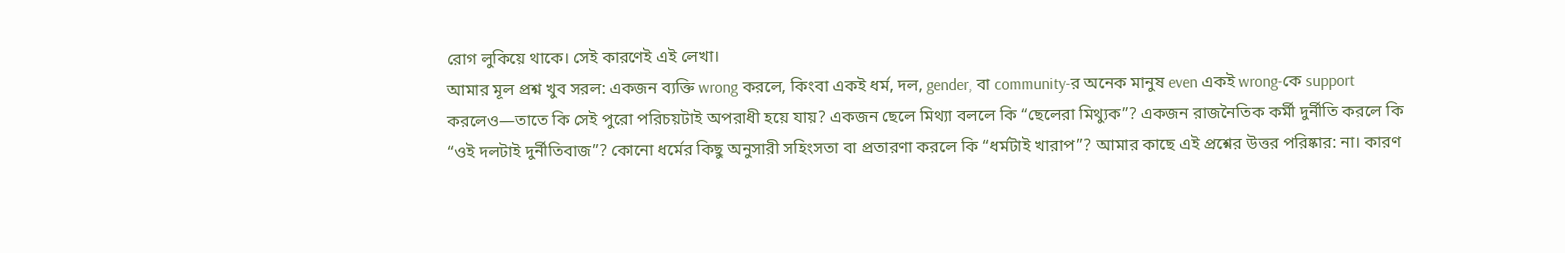রোগ লুকিয়ে থাকে। সেই কারণেই এই লেখা।
আমার মূল প্রশ্ন খুব সরল: একজন ব্যক্তি wrong করলে, কিংবা একই ধর্ম, দল, gender, বা community-র অনেক মানুষ even একই wrong-কে support করলেও—তাতে কি সেই পুরো পরিচয়টাই অপরাধী হয়ে যায়? একজন ছেলে মিথ্যা বললে কি “ছেলেরা মিথ্যুক”? একজন রাজনৈতিক কর্মী দুর্নীতি করলে কি “ওই দলটাই দুর্নীতিবাজ”? কোনো ধর্মের কিছু অনুসারী সহিংসতা বা প্রতারণা করলে কি “ধর্মটাই খারাপ”? আমার কাছে এই প্রশ্নের উত্তর পরিষ্কার: না। কারণ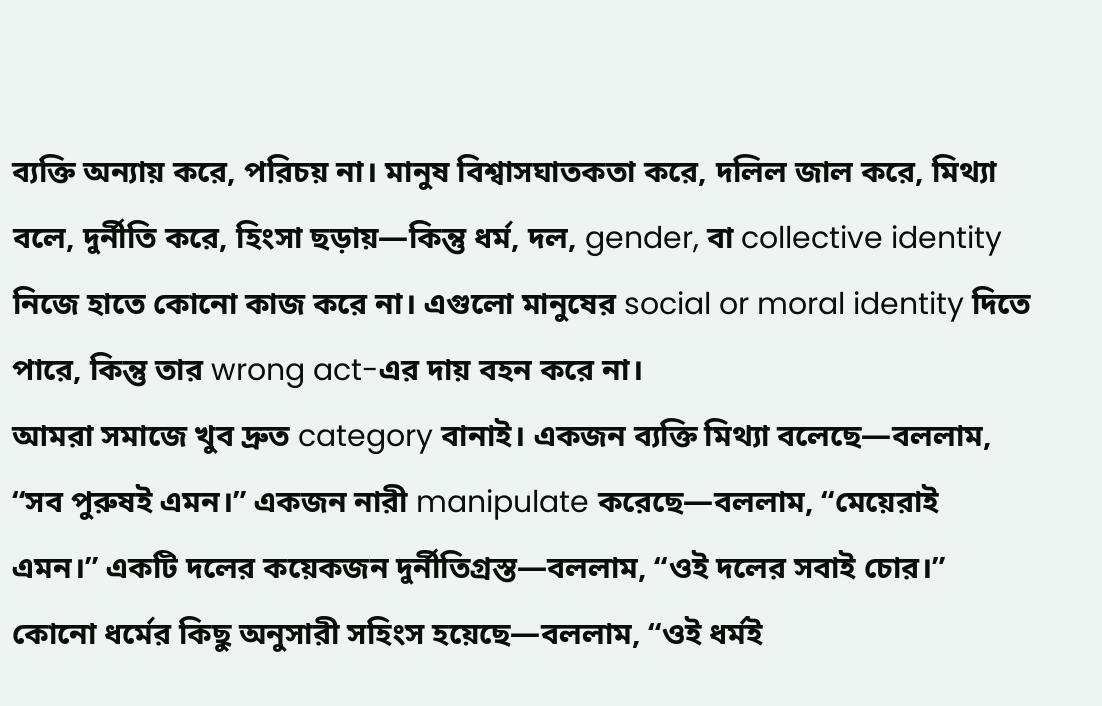ব্যক্তি অন্যায় করে, পরিচয় না। মানুষ বিশ্বাসঘাতকতা করে, দলিল জাল করে, মিথ্যা বলে, দুর্নীতি করে, হিংসা ছড়ায়—কিন্তু ধর্ম, দল, gender, বা collective identity নিজে হাতে কোনো কাজ করে না। এগুলো মানুষের social or moral identity দিতে পারে, কিন্তু তার wrong act-এর দায় বহন করে না।
আমরা সমাজে খুব দ্রুত category বানাই। একজন ব্যক্তি মিথ্যা বলেছে—বললাম, “সব পুরুষই এমন।” একজন নারী manipulate করেছে—বললাম, “মেয়েরাই এমন।” একটি দলের কয়েকজন দুর্নীতিগ্রস্ত—বললাম, “ওই দলের সবাই চোর।” কোনো ধর্মের কিছু অনুসারী সহিংস হয়েছে—বললাম, “ওই ধর্মই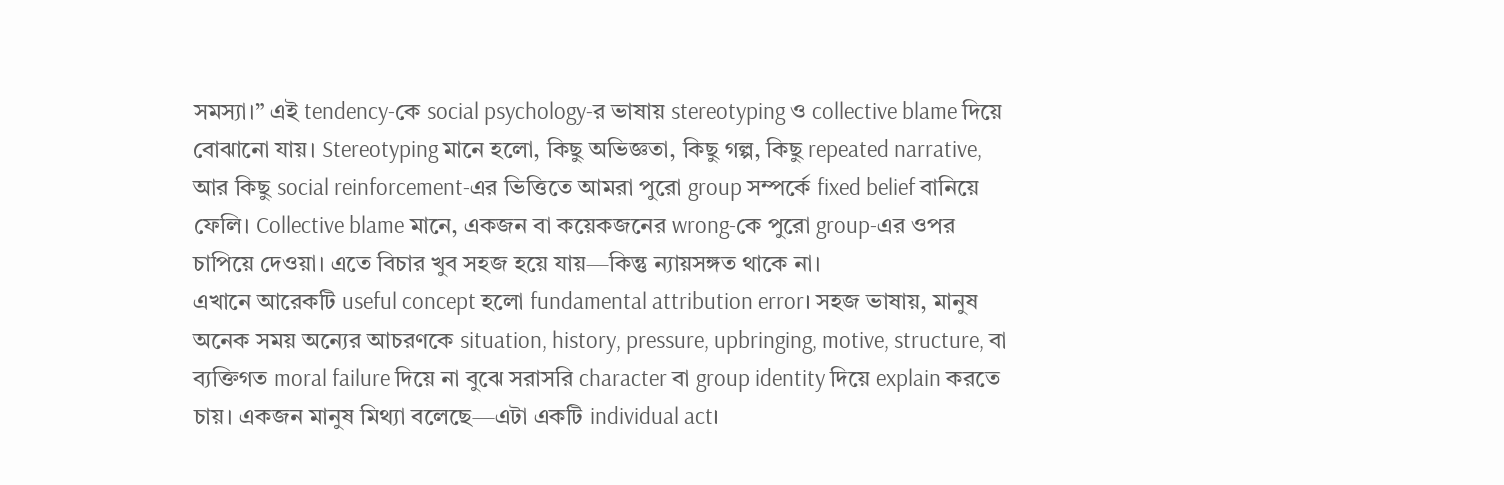সমস্যা।” এই tendency-কে social psychology-র ভাষায় stereotyping ও collective blame দিয়ে বোঝানো যায়। Stereotyping মানে হলো, কিছু অভিজ্ঞতা, কিছু গল্প, কিছু repeated narrative, আর কিছু social reinforcement-এর ভিত্তিতে আমরা পুরো group সম্পর্কে fixed belief বানিয়ে ফেলি। Collective blame মানে, একজন বা কয়েকজনের wrong-কে পুরো group-এর ওপর চাপিয়ে দেওয়া। এতে বিচার খুব সহজ হয়ে যায়—কিন্তু ন্যায়সঙ্গত থাকে না।
এখানে আরেকটি useful concept হলো fundamental attribution error। সহজ ভাষায়, মানুষ অনেক সময় অন্যের আচরণকে situation, history, pressure, upbringing, motive, structure, বা ব্যক্তিগত moral failure দিয়ে না বুঝে সরাসরি character বা group identity দিয়ে explain করতে চায়। একজন মানুষ মিথ্যা বলেছে—এটা একটি individual act।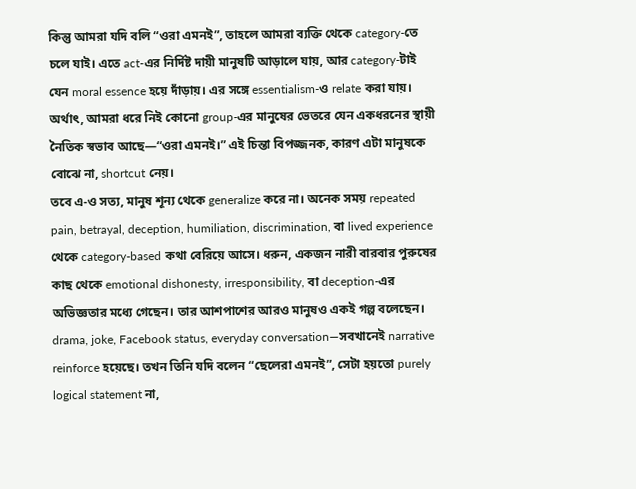কিন্তু আমরা যদি বলি “ওরা এমনই”, তাহলে আমরা ব্যক্তি থেকে category-তে চলে যাই। এতে act-এর নির্দিষ্ট দায়ী মানুষটি আড়ালে যায়, আর category-টাই যেন moral essence হয়ে দাঁড়ায়। এর সঙ্গে essentialism-ও relate করা যায়। অর্থাৎ, আমরা ধরে নিই কোনো group-এর মানুষের ভেতরে যেন একধরনের স্থায়ী নৈতিক স্বভাব আছে—“ওরা এমনই।” এই চিন্তা বিপজ্জনক, কারণ এটা মানুষকে বোঝে না, shortcut নেয়।
তবে এ-ও সত্য, মানুষ শূন্য থেকে generalize করে না। অনেক সময় repeated pain, betrayal, deception, humiliation, discrimination, বা lived experience থেকে category-based কথা বেরিয়ে আসে। ধরুন, একজন নারী বারবার পুরুষের কাছ থেকে emotional dishonesty, irresponsibility, বা deception-এর অভিজ্ঞতার মধ্যে গেছেন। তার আশপাশের আরও মানুষও একই গল্প বলেছেন। drama, joke, Facebook status, everyday conversation—সবখানেই narrative reinforce হয়েছে। তখন তিনি যদি বলেন “ছেলেরা এমনই”, সেটা হয়তো purely logical statement না,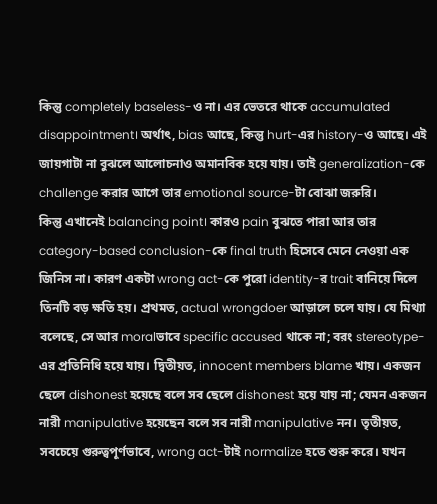কিন্তু completely baseless-ও না। এর ভেতরে থাকে accumulated disappointment। অর্থাৎ, bias আছে, কিন্তু hurt-এর history-ও আছে। এই জায়গাটা না বুঝলে আলোচনাও অমানবিক হয়ে যায়। তাই generalization-কে challenge করার আগে তার emotional source-টা বোঝা জরুরি।
কিন্তু এখানেই balancing point। কারও pain বুঝতে পারা আর তার category-based conclusion-কে final truth হিসেবে মেনে নেওয়া এক জিনিস না। কারণ একটা wrong act-কে পুরো identity-র trait বানিয়ে দিলে তিনটি বড় ক্ষতি হয়। প্রথমত, actual wrongdoer আড়ালে চলে যায়। যে মিথ্যা বলেছে, সে আর moralভাবে specific accused থাকে না; বরং stereotype-এর প্রতিনিধি হয়ে যায়। দ্বিতীয়ত, innocent members blame খায়। একজন ছেলে dishonest হয়েছে বলে সব ছেলে dishonest হয়ে যায় না; যেমন একজন নারী manipulative হয়েছেন বলে সব নারী manipulative নন। তৃতীয়ত, সবচেয়ে গুরুত্বপূর্ণভাবে, wrong act-টাই normalize হতে শুরু করে। যখন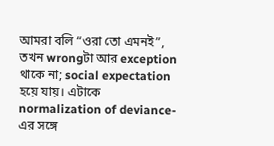আমরা বলি “ওরা তো এমনই”, তখন wrongটা আর exception থাকে না; social expectation হয়ে যায়। এটাকে normalization of deviance-এর সঙ্গে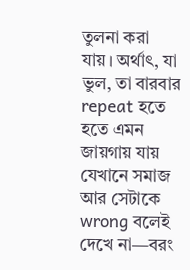তুলনা করা যায়। অর্থাৎ, যা ভুল, তা বারবার repeat হতে হতে এমন জায়গায় যায় যেখানে সমাজ আর সেটাকে wrong বলেই দেখে না—বরং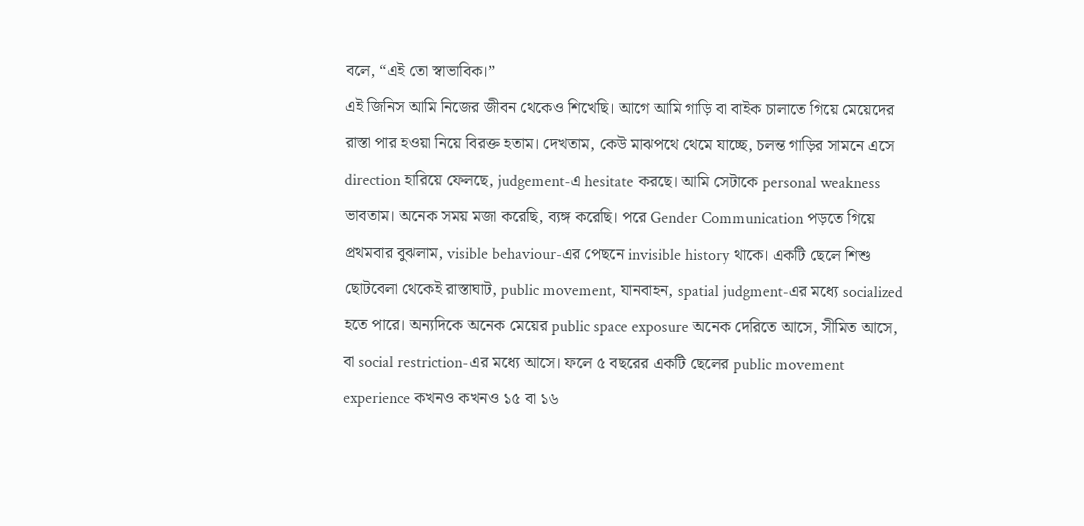বলে, “এই তো স্বাভাবিক।”
এই জিনিস আমি নিজের জীবন থেকেও শিখেছি। আগে আমি গাড়ি বা বাইক চালাতে গিয়ে মেয়েদের রাস্তা পার হওয়া নিয়ে বিরক্ত হতাম। দেখতাম, কেউ মাঝপথে থেমে যাচ্ছে, চলন্ত গাড়ির সামনে এসে direction হারিয়ে ফেলছে, judgement-এ hesitate করছে। আমি সেটাকে personal weakness ভাবতাম। অনেক সময় মজা করেছি, ব্যঙ্গ করেছি। পরে Gender Communication পড়তে গিয়ে প্রথমবার বুঝলাম, visible behaviour-এর পেছনে invisible history থাকে। একটি ছেলে শিশু ছোটবেলা থেকেই রাস্তাঘাট, public movement, যানবাহন, spatial judgment-এর মধ্যে socialized হতে পারে। অন্যদিকে অনেক মেয়ের public space exposure অনেক দেরিতে আসে, সীমিত আসে, বা social restriction-এর মধ্যে আসে। ফলে ৫ বছরের একটি ছেলের public movement experience কখনও কখনও ১৫ বা ১৬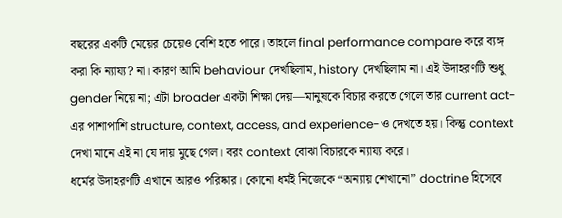বছরের একটি মেয়ের চেয়েও বেশি হতে পারে। তাহলে final performance compare করে ব্যঙ্গ করা কি ন্যায্য? না। কারণ আমি behaviour দেখছিলাম, history দেখছিলাম না। এই উদাহরণটি শুধু gender নিয়ে না; এটা broader একটা শিক্ষা দেয়—মানুষকে বিচার করতে গেলে তার current act-এর পাশাপাশি structure, context, access, and experience-ও দেখতে হয়। কিন্তু context দেখা মানে এই না যে দায় মুছে গেল। বরং context বোঝা বিচারকে ন্যায্য করে।
ধর্মের উদাহরণটি এখানে আরও পরিষ্কার। কোনো ধর্মই নিজেকে “অন্যায় শেখানো” doctrine হিসেবে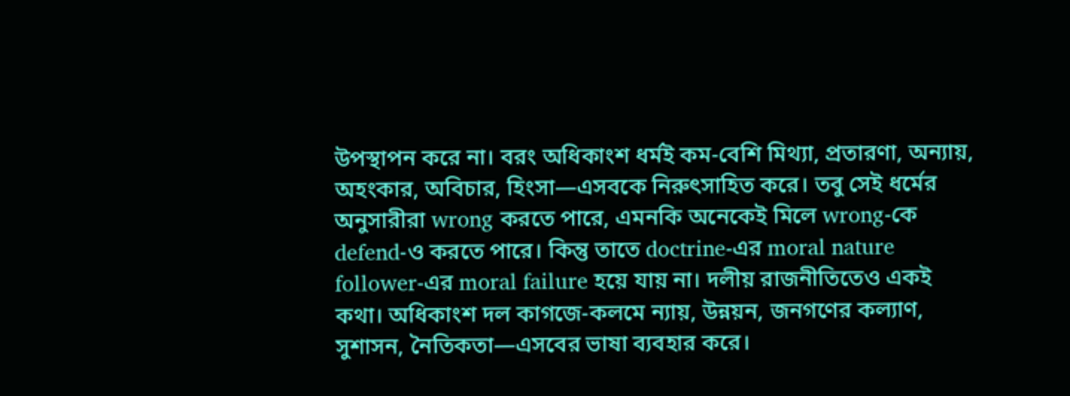উপস্থাপন করে না। বরং অধিকাংশ ধর্মই কম-বেশি মিথ্যা, প্রতারণা, অন্যায়, অহংকার, অবিচার, হিংসা—এসবকে নিরুৎসাহিত করে। তবু সেই ধর্মের অনুসারীরা wrong করতে পারে, এমনকি অনেকেই মিলে wrong-কে defend-ও করতে পারে। কিন্তু তাতে doctrine-এর moral nature follower-এর moral failure হয়ে যায় না। দলীয় রাজনীতিতেও একই কথা। অধিকাংশ দল কাগজে-কলমে ন্যায়, উন্নয়ন, জনগণের কল্যাণ, সুশাসন, নৈতিকতা—এসবের ভাষা ব্যবহার করে।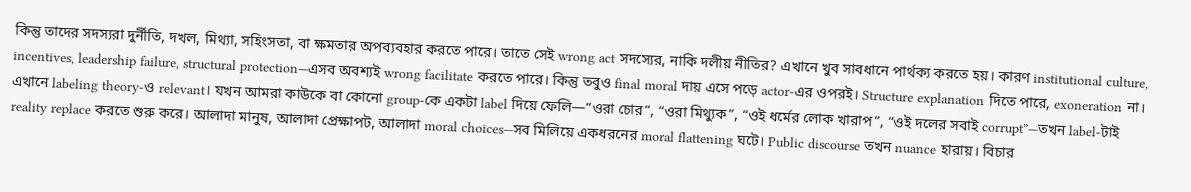কিন্তু তাদের সদস্যরা দুর্নীতি, দখল, মিথ্যা, সহিংসতা, বা ক্ষমতার অপব্যবহার করতে পারে। তাতে সেই wrong act সদস্যের, নাকি দলীয় নীতির? এখানে খুব সাবধানে পার্থক্য করতে হয়। কারণ institutional culture, incentives, leadership failure, structural protection—এসব অবশ্যই wrong facilitate করতে পারে। কিন্তু তবুও final moral দায় এসে পড়ে actor-এর ওপরই। Structure explanation দিতে পারে, exoneration না।
এখানে labeling theory-ও relevant। যখন আমরা কাউকে বা কোনো group-কে একটা label দিয়ে ফেলি—“ওরা চোর”, “ওরা মিথ্যুক”, “ওই ধর্মের লোক খারাপ”, “ওই দলের সবাই corrupt”—তখন label-টাই reality replace করতে শুরু করে। আলাদা মানুষ, আলাদা প্রেক্ষাপট, আলাদা moral choices—সব মিলিয়ে একধরনের moral flattening ঘটে। Public discourse তখন nuance হারায়। বিচার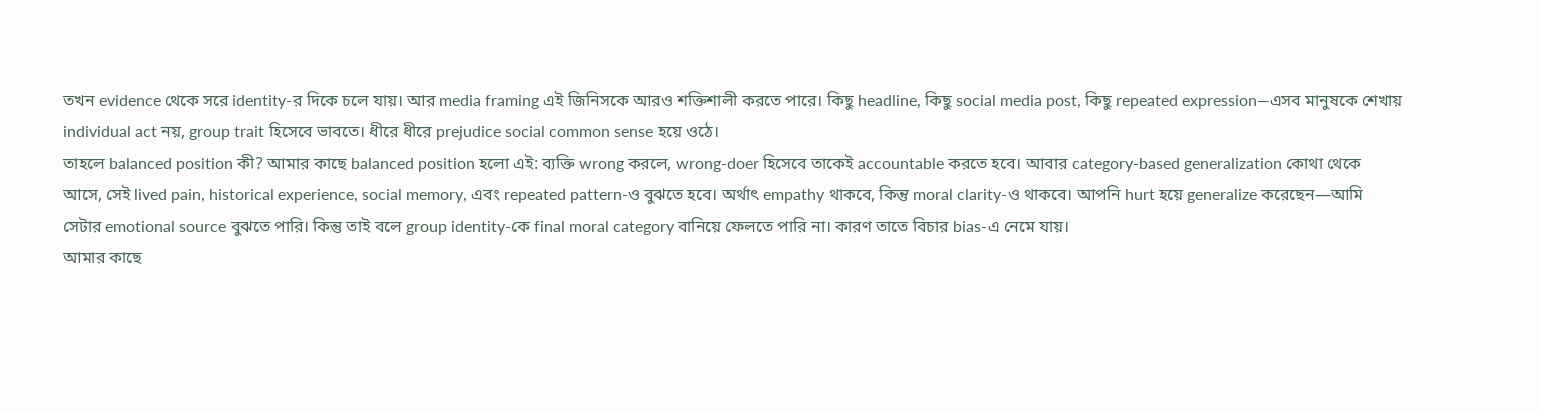তখন evidence থেকে সরে identity-র দিকে চলে যায়। আর media framing এই জিনিসকে আরও শক্তিশালী করতে পারে। কিছু headline, কিছু social media post, কিছু repeated expression—এসব মানুষকে শেখায় individual act নয়, group trait হিসেবে ভাবতে। ধীরে ধীরে prejudice social common sense হয়ে ওঠে।
তাহলে balanced position কী? আমার কাছে balanced position হলো এই: ব্যক্তি wrong করলে, wrong-doer হিসেবে তাকেই accountable করতে হবে। আবার category-based generalization কোথা থেকে আসে, সেই lived pain, historical experience, social memory, এবং repeated pattern-ও বুঝতে হবে। অর্থাৎ empathy থাকবে, কিন্তু moral clarity-ও থাকবে। আপনি hurt হয়ে generalize করেছেন—আমি সেটার emotional source বুঝতে পারি। কিন্তু তাই বলে group identity-কে final moral category বানিয়ে ফেলতে পারি না। কারণ তাতে বিচার bias-এ নেমে যায়।
আমার কাছে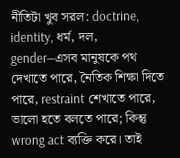নীতিটা খুব সরল: doctrine, identity, ধর্ম, দল, gender—এসব মানুষকে পথ দেখাতে পারে, নৈতিক শিক্ষা দিতে পারে, restraint শেখাতে পারে, ভালো হতে বলতে পারে; কিন্তু wrong act ব্যক্তি করে। তাই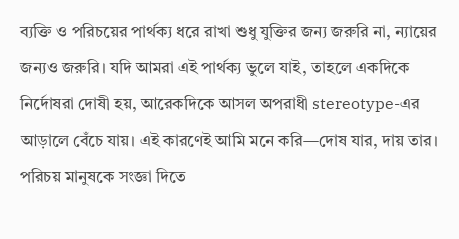ব্যক্তি ও পরিচয়ের পার্থক্য ধরে রাখা শুধু যুক্তির জন্য জরুরি না, ন্যায়ের জন্যও জরুরি। যদি আমরা এই পার্থক্য ভুলে যাই, তাহলে একদিকে নির্দোষরা দোষী হয়, আরেকদিকে আসল অপরাধী stereotype-এর আড়ালে বেঁচে যায়। এই কারণেই আমি মনে করি—দোষ যার, দায় তার। পরিচয় মানুষকে সংজ্ঞা দিতে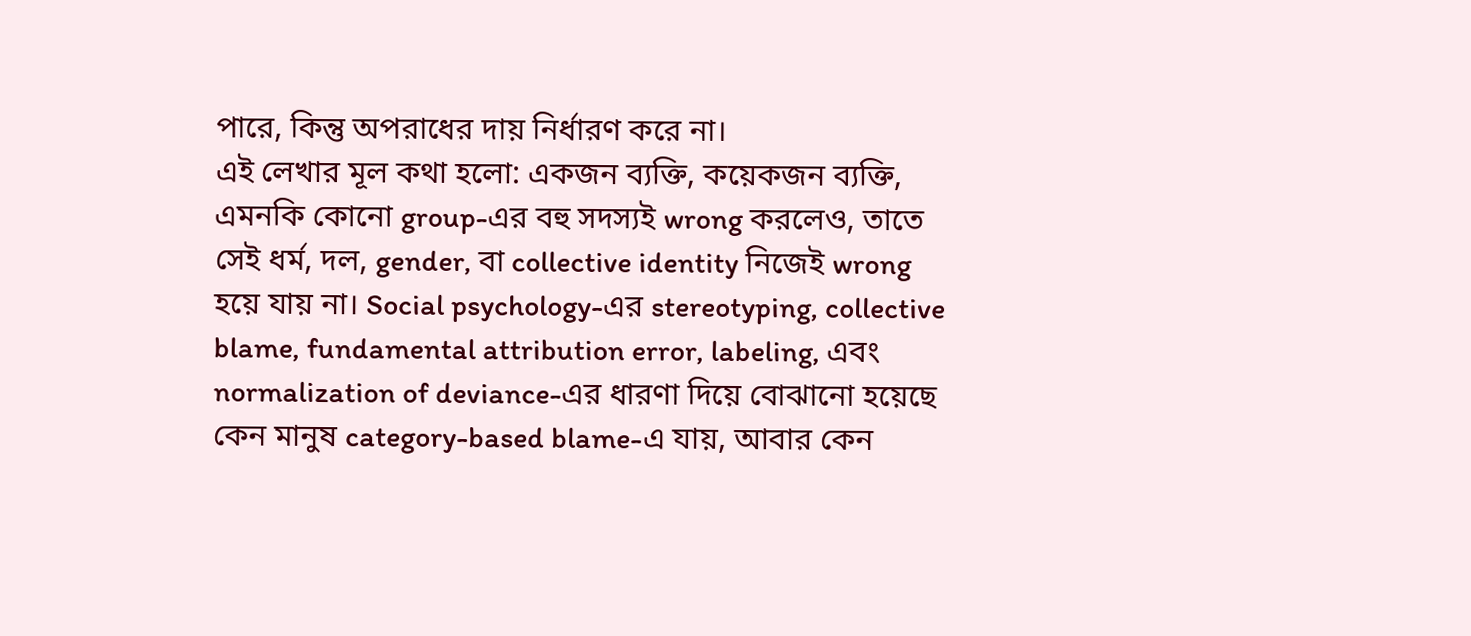পারে, কিন্তু অপরাধের দায় নির্ধারণ করে না।
এই লেখার মূল কথা হলো: একজন ব্যক্তি, কয়েকজন ব্যক্তি, এমনকি কোনো group-এর বহু সদস্যই wrong করলেও, তাতে সেই ধর্ম, দল, gender, বা collective identity নিজেই wrong হয়ে যায় না। Social psychology-এর stereotyping, collective blame, fundamental attribution error, labeling, এবং normalization of deviance-এর ধারণা দিয়ে বোঝানো হয়েছে কেন মানুষ category-based blame-এ যায়, আবার কেন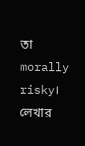তা morally risky। লেখার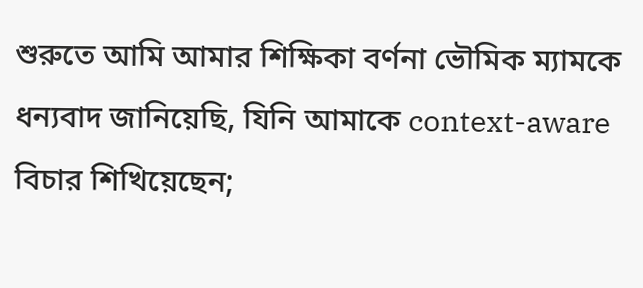শুরুতে আমি আমার শিক্ষিকা বর্ণনা ভৌমিক ম্যামকে ধন্যবাদ জানিয়েছি, যিনি আমাকে context-aware বিচার শিখিয়েছেন;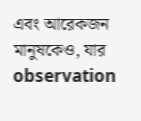এবং আরেকজন মানুষকেও, যার observation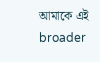আমাকে এই broader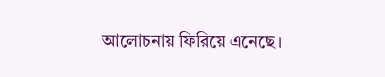আলোচনায় ফিরিয়ে এনেছে।